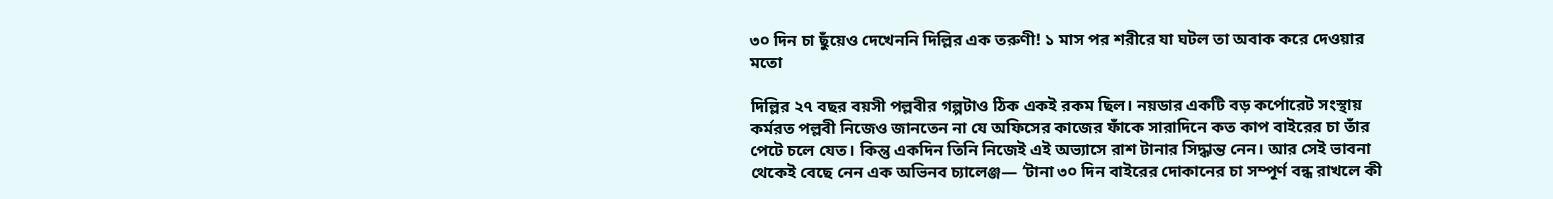৩০ দিন চা ছুঁয়েও দেখেননি দিল্লির এক তরুণী! ১ মাস পর শরীরে যা ঘটল তা অবাক করে দেওয়ার মতো

দিল্লির ২৭ বছর বয়সী পল্লবীর গল্পটাও ঠিক একই রকম ছিল। নয়ডার একটি বড় কর্পোরেট সংস্থায় কর্মরত পল্লবী নিজেও জানতেন না যে অফিসের কাজের ফাঁকে সারাদিনে কত কাপ বাইরের চা তাঁর পেটে চলে যেত। কিন্তু একদিন তিনি নিজেই এই অভ্যাসে রাশ টানার সিদ্ধান্ত নেন। আর সেই ভাবনা থেকেই বেছে নেন এক অভিনব চ্যালেঞ্জ— ‘টানা ৩০ দিন বাইরের দোকানের চা সম্পূর্ণ বন্ধ রাখলে কী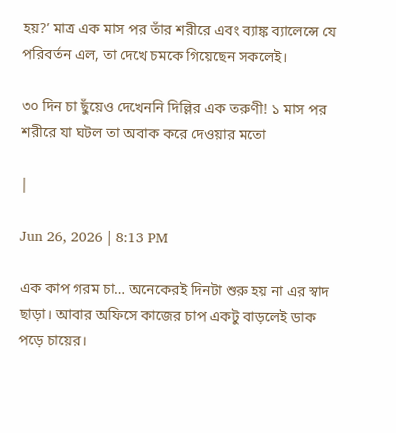হয়?’ মাত্র এক মাস পর তাঁর শরীরে এবং ব্যাঙ্ক ব্যালেন্সে যে পরিবর্তন এল, তা দেখে চমকে গিয়েছেন সকলেই।

৩০ দিন চা ছুঁয়েও দেখেননি দিল্লির এক তরুণী! ১ মাস পর শরীরে যা ঘটল তা অবাক করে দেওয়ার মতো

|

Jun 26, 2026 | 8:13 PM

এক কাপ গরম চা… অনেকেরই দিনটা শুরু হয় না এর স্বাদ ছাড়া। আবার অফিসে কাজের চাপ একটু বাড়লেই ডাক পড়ে চায়ের।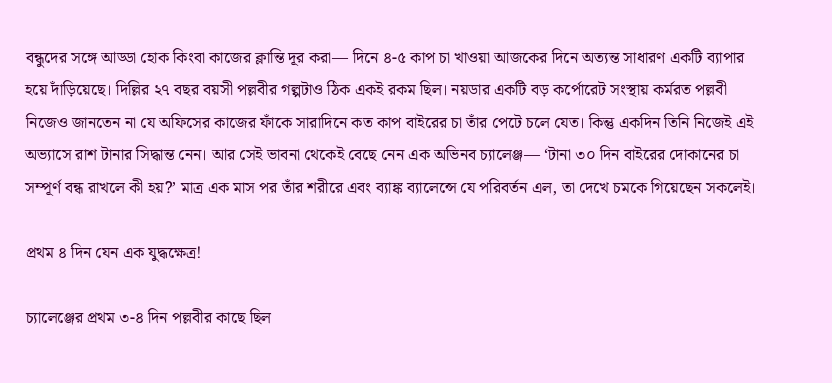বন্ধুদের সঙ্গে আড্ডা হোক কিংবা কাজের ক্লান্তি দূর করা— দিনে ৪-৫ কাপ চা খাওয়া আজকের দিনে অত্যন্ত সাধারণ একটি ব্যাপার হয়ে দাঁড়িয়েছে। দিল্লির ২৭ বছর বয়সী পল্লবীর গল্পটাও ঠিক একই রকম ছিল। নয়ডার একটি বড় কর্পোরেট সংস্থায় কর্মরত পল্লবী নিজেও জানতেন না যে অফিসের কাজের ফাঁকে সারাদিনে কত কাপ বাইরের চা তাঁর পেটে চলে যেত। কিন্তু একদিন তিনি নিজেই এই অভ্যাসে রাশ টানার সিদ্ধান্ত নেন। আর সেই ভাবনা থেকেই বেছে নেন এক অভিনব চ্যালেঞ্জ— ‘টানা ৩০ দিন বাইরের দোকানের চা সম্পূর্ণ বন্ধ রাখলে কী হয়?’ মাত্র এক মাস পর তাঁর শরীরে এবং ব্যাঙ্ক ব্যালেন্সে যে পরিবর্তন এল, তা দেখে চমকে গিয়েছেন সকলেই।

প্রথম ৪ দিন যেন এক যুদ্ধক্ষেত্র!

চ্যালেঞ্জের প্রথম ৩-৪ দিন পল্লবীর কাছে ছিল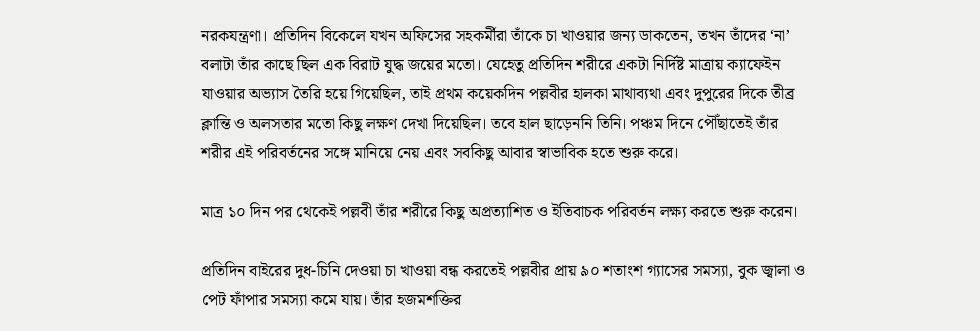নরকযন্ত্রণা। প্রতিদিন বিকেলে যখন অফিসের সহকর্মীরা তাঁকে চা খাওয়ার জন্য ডাকতেন, তখন তাঁদের ‘না’ বলাটা তাঁর কাছে ছিল এক বিরাট যুদ্ধ জয়ের মতো। যেহেতু প্রতিদিন শরীরে একটা নির্দিষ্ট মাত্রায় ক্যাফেইন যাওয়ার অভ্যাস তৈরি হয়ে গিয়েছিল, তাই প্রথম কয়েকদিন পল্লবীর হালকা মাথাব্যথা এবং দুপুরের দিকে তীব্র ক্লান্তি ও অলসতার মতো কিছু লক্ষণ দেখা দিয়েছিল। তবে হাল ছাড়েননি তিনি। পঞ্চম দিনে পৌঁছাতেই তাঁর শরীর এই পরিবর্তনের সঙ্গে মানিয়ে নেয় এবং সবকিছু আবার স্বাভাবিক হতে শুরু করে।

মাত্র ১০ দিন পর থেকেই পল্লবী তাঁর শরীরে কিছু অপ্রত্যাশিত ও ইতিবাচক পরিবর্তন লক্ষ্য করতে শুরু করেন।

প্রতিদিন বাইরের দুধ-চিনি দেওয়া চা খাওয়া বন্ধ করতেই পল্লবীর প্রায় ৯০ শতাংশ গ্যাসের সমস্যা, বুক জ্বালা ও পেট ফাঁপার সমস্যা কমে যায়। তাঁর হজমশক্তির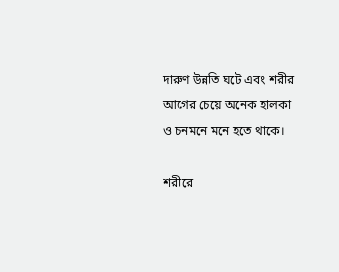দারুণ উন্নতি ঘটে এবং শরীর আগের চেয়ে অনেক হালকা ও চনমনে মনে হতে থাকে।

শরীরে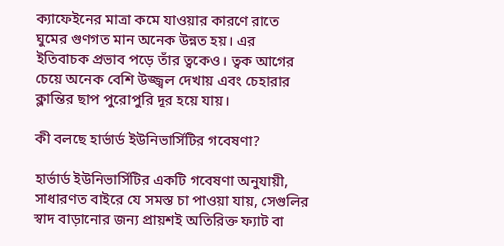ক্যাফেইনের মাত্রা কমে যাওয়ার কারণে রাতে ঘুমের গুণগত মান অনেক উন্নত হয়। এর ইতিবাচক প্রভাব পড়ে তাঁর ত্বকেও। ত্বক আগের চেয়ে অনেক বেশি উজ্জ্বল দেখায় এবং চেহারার ক্লান্তির ছাপ পুরোপুরি দূর হয়ে যায়।

কী বলছে হার্ভার্ড ইউনিভার্সিটির গবেষণা?

হার্ভার্ড ইউনিভার্সিটির একটি গবেষণা অনুযায়ী, সাধারণত বাইরে যে সমস্ত চা পাওয়া যায়, সেগুলির স্বাদ বাড়ানোর জন্য প্রায়শই অতিরিক্ত ফ্যাট বা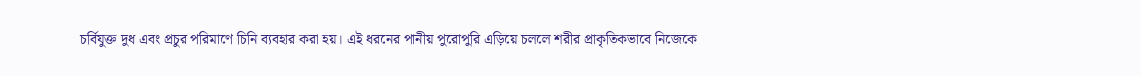চর্বিযুক্ত দুধ এবং প্রচুর পরিমাণে চিনি ব্যবহার করা হয়। এই ধরনের পানীয় পুরোপুরি এড়িয়ে চললে শরীর প্রাকৃতিকভাবে নিজেকে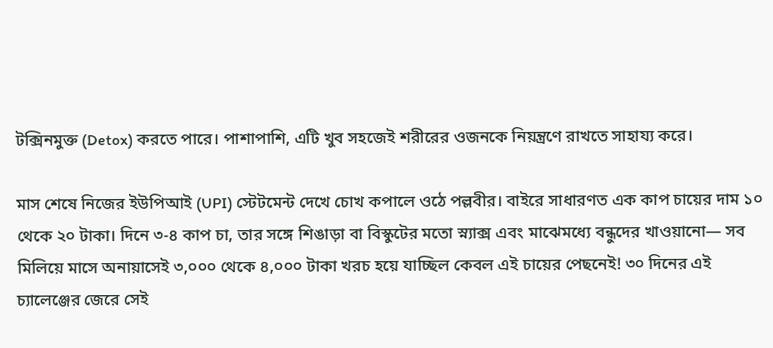টক্সিনমুক্ত (Detox) করতে পারে। পাশাপাশি, এটি খুব সহজেই শরীরের ওজনকে নিয়ন্ত্রণে রাখতে সাহায্য করে।

মাস শেষে নিজের ইউপিআই (UPI) স্টেটমেন্ট দেখে চোখ কপালে ওঠে পল্লবীর। বাইরে সাধারণত এক কাপ চায়ের দাম ১০ থেকে ২০ টাকা। দিনে ৩-৪ কাপ চা, তার সঙ্গে শিঙাড়া বা বিস্কুটের মতো স্ন্যাক্স এবং মাঝেমধ্যে বন্ধুদের খাওয়ানো— সব মিলিয়ে মাসে অনায়াসেই ৩,০০০ থেকে ৪,০০০ টাকা খরচ হয়ে যাচ্ছিল কেবল এই চায়ের পেছনেই! ৩০ দিনের এই চ্যালেঞ্জের জেরে সেই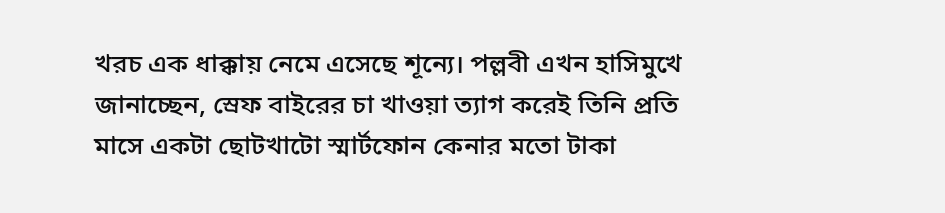খরচ এক ধাক্কায় নেমে এসেছে শূন্যে। পল্লবী এখন হাসিমুখে জানাচ্ছেন, স্রেফ বাইরের চা খাওয়া ত্যাগ করেই তিনি প্রতি মাসে একটা ছোটখাটো স্মার্টফোন কেনার মতো টাকা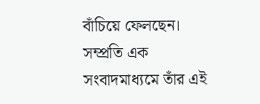বাঁচিয়ে ফেলছেন। সম্প্রতি এক সংবাদমাধ্যমে তাঁর এই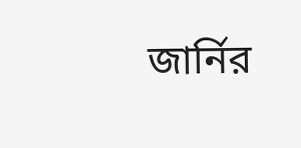জার্নির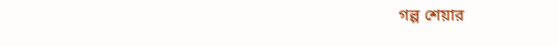গল্প শেয়ার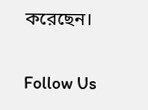করেছেন।

Follow Us